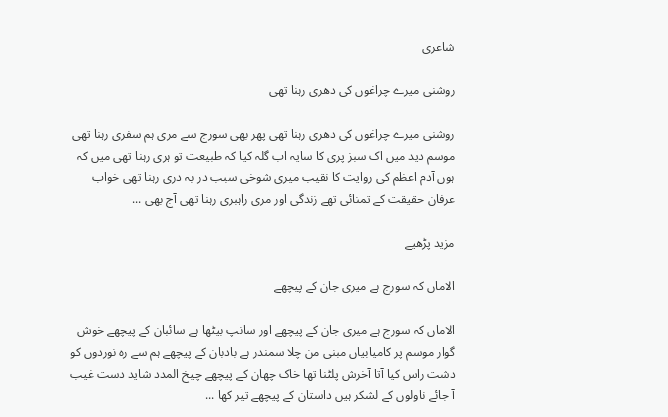شاعری

روشنی میرے چراغوں کی دھری رہنا تھی

روشنی میرے چراغوں کی دھری رہنا تھی پھر بھی سورج سے مری ہم سفری رہنا تھی موسم دید میں اک سبز پری کا سایہ اب گلہ کیا کہ طبیعت تو ہری رہنا تھی میں کہ ہوں آدم اعظم کی روایت کا نقیب میری شوخی سبب در بہ دری رہنا تھی خواب عرفان حقیقت کے تمنائی تھے زندگی اور مری راہبری رہنا تھی آج بھی ...

مزید پڑھیے

الاماں کہ سورج ہے میری جان کے پیچھے

الاماں کہ سورج ہے میری جان کے پیچھے اور سانپ بیٹھا ہے سائبان کے پیچھے خوش گوار موسم پر کامیابیاں مبنی من چلا سمندر ہے بادبان کے پیچھے ہم سے رہ نوردوں کو دشت راس کیا آتا آخرش پلٹنا تھا خاک چھان کے پیچھے چیخ المدد شاید دست غیب آ جائے ناولوں کے لشکر ہیں داستان کے پیچھے تیر کھا ...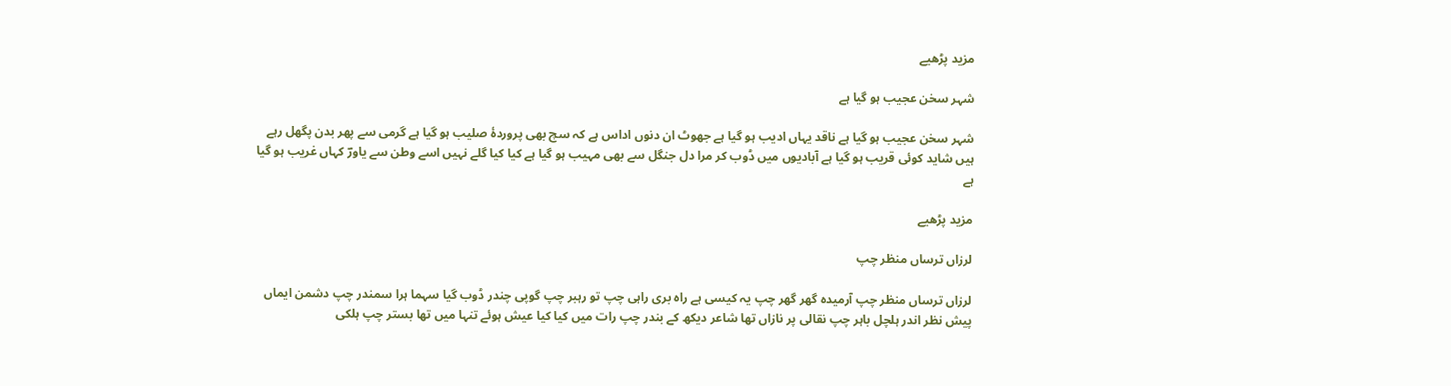مزید پڑھیے

شہر سخن عجیب ہو گیا ہے

شہر سخن عجیب ہو گیا ہے ناقد یہاں ادیب ہو گیا ہے جھوٹ ان دنوں اداس ہے کہ سچ بھی پروردۂ صلیب ہو گیا ہے گرمی سے پھر بدن پگھل رہے ہیں شاید کوئی قریب ہو گیا ہے آبادیوں میں ڈوب کر مرا دل جنگل سے بھی مہیب ہو گیا ہے کیا کیا گلے نہیں اسے وطن سے یاورؔ کہاں غریب ہو گیا ہے

مزید پڑھیے

لرزاں ترساں منظر چپ

لرزاں ترساں منظر چپ آرمیدہ گھر گھر چپ یہ کیسی ہے راہ بری راہی چپ تو رہبر چپ گوپی چندر ڈوب گیا سہما ہرا سمندر چپ دشمن ایماں پیش نظر اندر ہلچل باہر چپ نقالی پر نازاں تھا شاعر دیکھ کے بندر چپ رات میں کیا کیا عیش ہوئے تنہا میں تھا بستر چپ ہلکی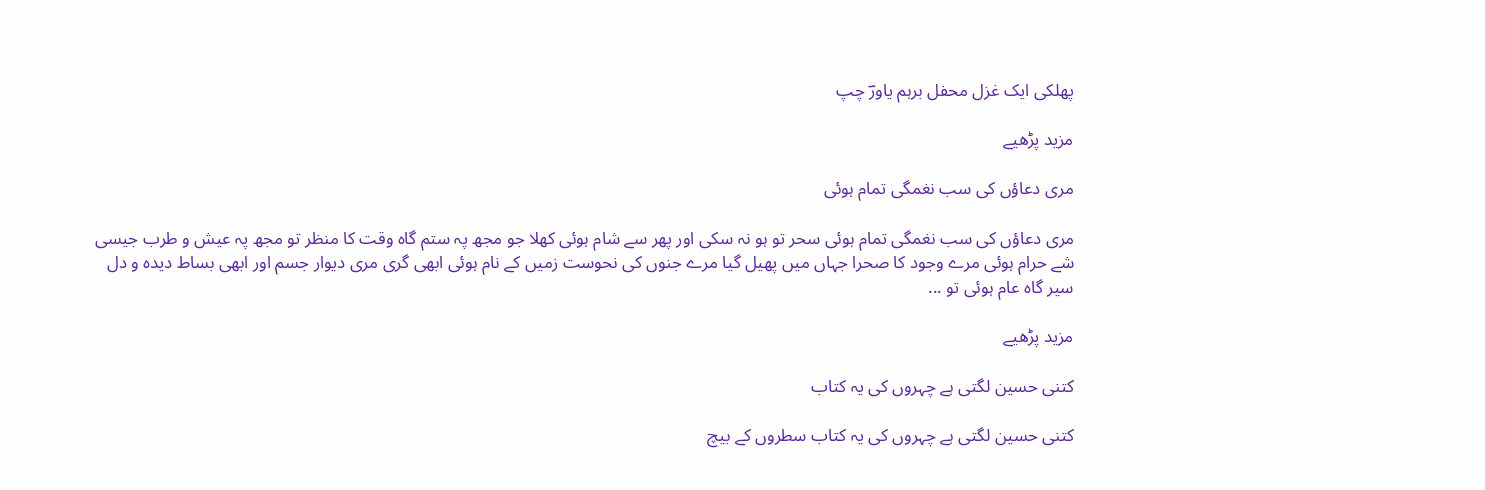پھلکی ایک غزل محفل برہم یاورؔ چپ

مزید پڑھیے

مری دعاؤں کی سب نغمگی تمام ہوئی

مری دعاؤں کی سب نغمگی تمام ہوئی سحر تو ہو نہ سکی اور پھر سے شام ہوئی کھلا جو مجھ پہ ستم گاہ وقت کا منظر تو مجھ پہ عیش و طرب جیسی شے حرام ہوئی مرے وجود کا صحرا جہاں میں پھیل گیا مرے جنوں کی نحوست زمیں کے نام ہوئی ابھی گری مری دیوار جسم اور ابھی بساط دیدہ و دل سیر گاہ عام ہوئی تو ...

مزید پڑھیے

کتنی حسین لگتی ہے چہروں کی یہ کتاب

کتنی حسین لگتی ہے چہروں کی یہ کتاب سطروں کے بیچ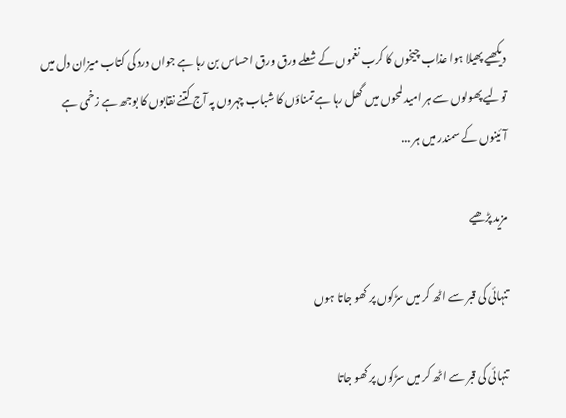دیکھیے پھیلا ہوا عذاب چیخوں کا کرب نغموں کے شعلے ورق ورق احساس بن رہا ہے جواں درد کی کتاب میزان دل میں تولیے پھولوں سے ہر امید لمحوں میں گھل رہا ہے تمناؤں کا شباب چہروں پہ آج کتنے نقابوں کا بوجھ ہے زخمی ہے آئینوں کے سمندر میں ہر ...

مزید پڑھیے

تنہائی کی قبر سے اٹھ کر میں سڑکوں پر کھو جاتا ہوں

تنہائی کی قبر سے اٹھ کر میں سڑکوں پر کھو جاتا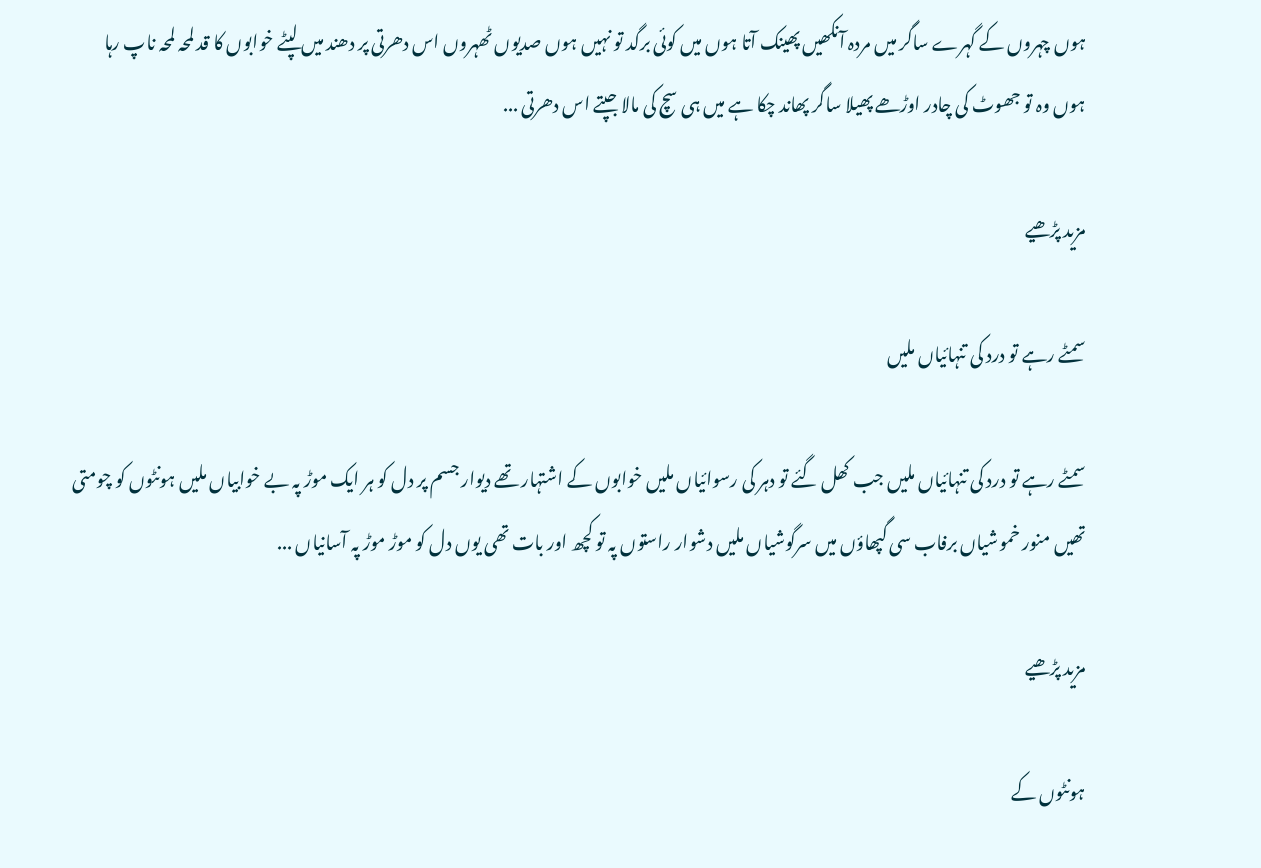ہوں چہروں کے گہرے ساگر میں مردہ آنکھیں پھینک آتا ہوں میں کوئی برگد تو نہیں ہوں صدیوں ٹھہروں اس دھرتی پر دھند میں لپٹے خوابوں کا قد لمحہ لمحہ ناپ رہا ہوں وہ تو جھوٹ کی چادر اوڑھے پھیلا ساگر پھاند چکا ہے میں ہی سچ کی مالا جپتے اس دھرتی ...

مزید پڑھیے

سمٹے رہے تو درد کی تنہائیاں ملیں

سمٹے رہے تو درد کی تنہائیاں ملیں جب کھل گئے تو دہر کی رسوائیاں ملیں خوابوں کے اشتہار تھے دیوار جسم پر دل کو ہر ایک موڑ پہ بے خوابیاں ملیں ہونٹوں کو چومتی تھیں منور خموشیاں برفاب سی گپھاؤں میں سرگوشیاں ملیں دشوار راستوں پہ تو کچھ اور بات تھی یوں دل کو موڑ موڑ پہ آسانیاں ...

مزید پڑھیے

ہونٹوں کے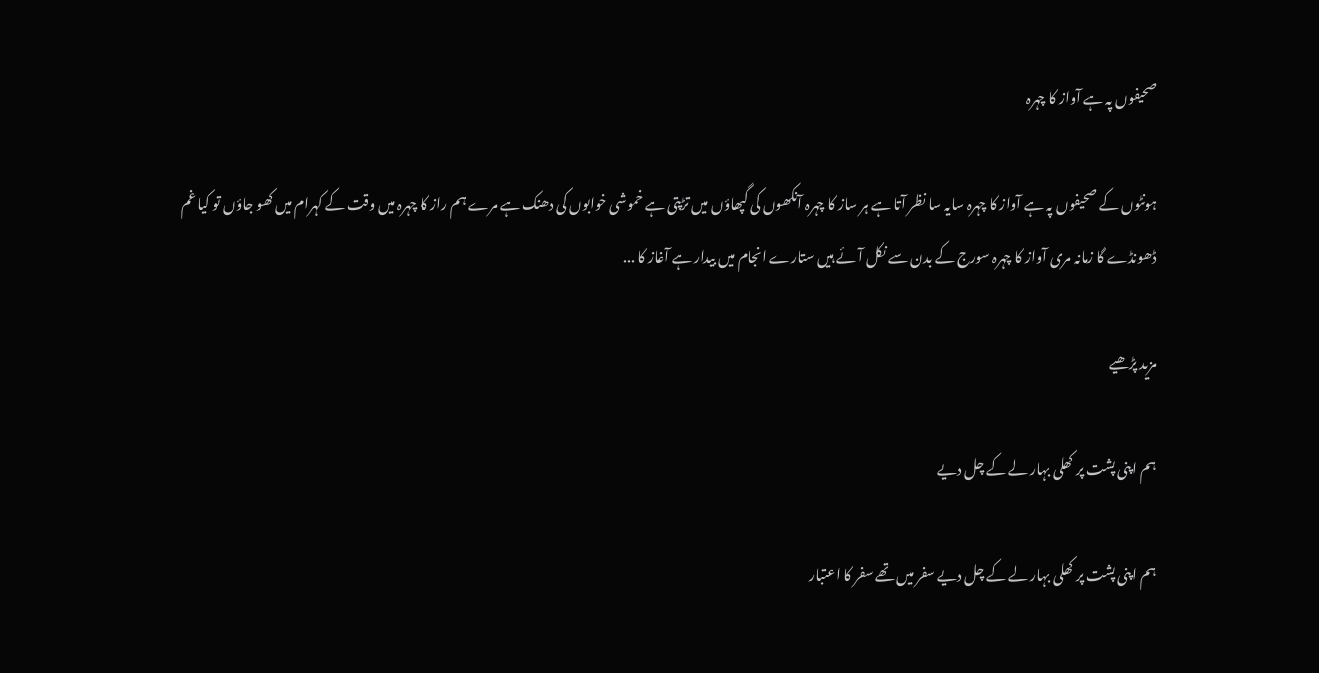صحیفوں پہ ہے آواز کا چہرہ

ہونٹوں کے صحیفوں پہ ہے آواز کا چہرہ سایہ سا نظر آتا ہے ہر ساز کا چہرہ آنکھوں کی گپھاؤں میں تڑپتی ہے خموشی خوابوں کی دھنک ہے مرے ہم راز کا چہرہ میں وقت کے کہرام میں کھو جاؤں تو کیا غم ڈھونڈے گا زمانہ مری آواز کا چہرہ سورج کے بدن سے نکل آئے ہیں ستارے انجام میں بیدار ہے آغاز کا ...

مزید پڑھیے

ہم اپنی پشت پر کھلی بہار لے کے چل دیے

ہم اپنی پشت پر کھلی بہار لے کے چل دیے سفر میں تھے سفر کا اعتبار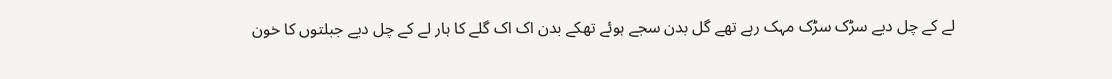لے کے چل دیے سڑک سڑک مہک رہے تھے گل بدن سجے ہوئے تھکے بدن اک اک گلے کا ہار لے کے چل دیے جبلتوں کا خون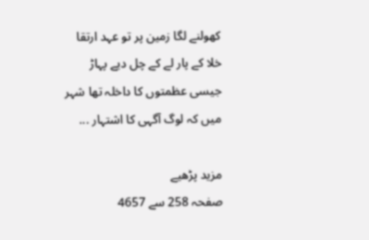کھولنے لگا زمین پر تو عہد ارتقا خلا کے پار لے کے چل دیے پہاڑ جیسی عظمتوں کا داخلہ تھا شہر میں کہ لوگ آگہی کا اشتہار ...

مزید پڑھیے
صفحہ 258 سے 4657